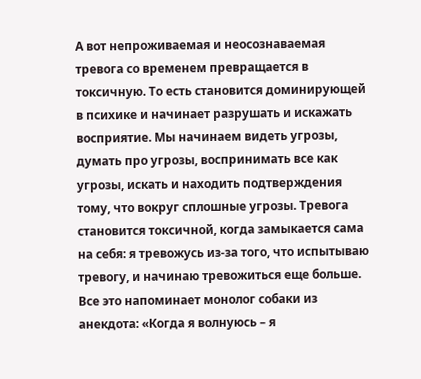А вот непроживаемая и неосознаваемая тревога со временем превращается в токсичную. То есть становится доминирующей в психике и начинает разрушать и искажать восприятие. Мы начинаем видеть угрозы, думать про угрозы, воспринимать все как угрозы, искать и находить подтверждения тому, что вокруг сплошные угрозы. Тревога становится токсичной, когда замыкается сама на себя: я тревожусь из-за того, что испытываю тревогу, и начинаю тревожиться еще больше. Все это напоминает монолог собаки из анекдота: «Когда я волнуюсь – я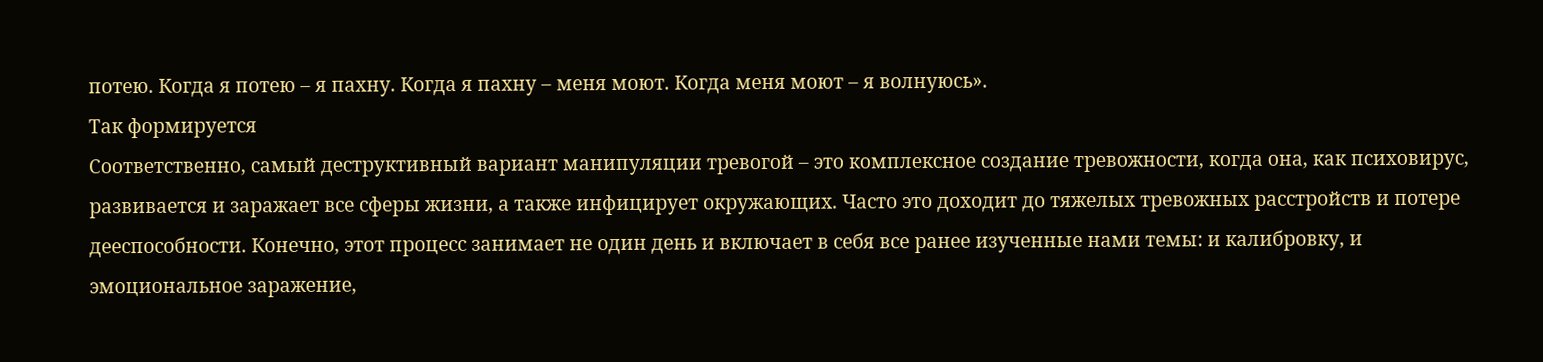потею. Когда я потею – я пахну. Когда я пахну – меня моют. Когда меня моют – я волнуюсь».
Так формируется
Соответственно, самый деструктивный вариант манипуляции тревогой – это комплексное создание тревожности, когда она, как психовирус, развивается и заражает все сферы жизни, а также инфицирует окружающих. Часто это доходит до тяжелых тревожных расстройств и потере дееспособности. Конечно, этот процесс занимает не один день и включает в себя все ранее изученные нами темы: и калибровку, и эмоциональное заражение,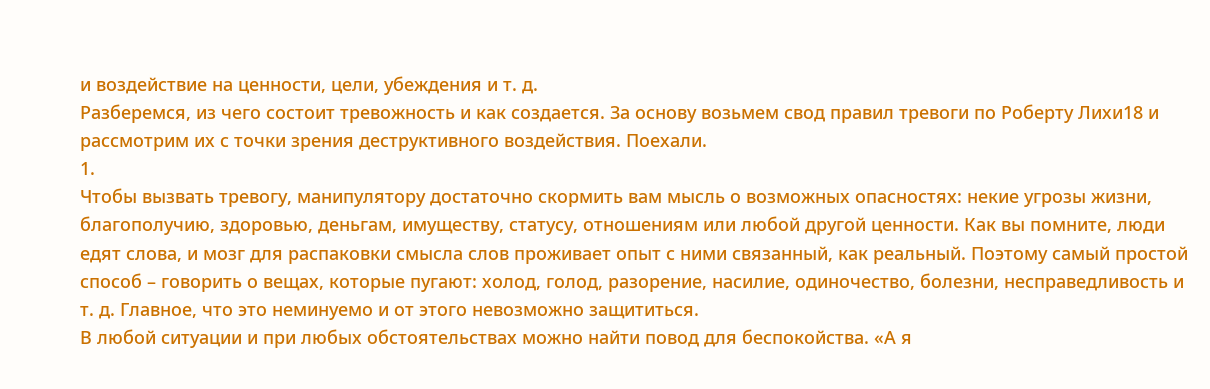и воздействие на ценности, цели, убеждения и т. д.
Разберемся, из чего состоит тревожность и как создается. За основу возьмем свод правил тревоги по Роберту Лихи18 и рассмотрим их с точки зрения деструктивного воздействия. Поехали.
1.
Чтобы вызвать тревогу, манипулятору достаточно скормить вам мысль о возможных опасностях: некие угрозы жизни, благополучию, здоровью, деньгам, имуществу, статусу, отношениям или любой другой ценности. Как вы помните, люди едят слова, и мозг для распаковки смысла слов проживает опыт с ними связанный, как реальный. Поэтому самый простой способ – говорить о вещах, которые пугают: холод, голод, разорение, насилие, одиночество, болезни, несправедливость и т. д. Главное, что это неминуемо и от этого невозможно защититься.
В любой ситуации и при любых обстоятельствах можно найти повод для беспокойства. «А я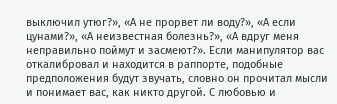выключил утюг?», «А не прорвет ли воду?», «А если цунами?», «А неизвестная болезнь?», «А вдруг меня неправильно поймут и засмеют?». Если манипулятор вас откалибровал и находится в раппорте, подобные предположения будут звучать, словно он прочитал мысли и понимает вас, как никто другой. С любовью и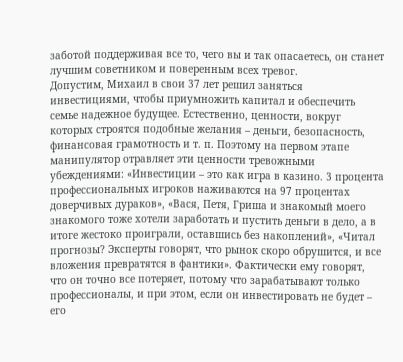заботой поддерживая все то, чего вы и так опасаетесь, он станет лучшим советником и поверенным всех тревог.
Допустим, Михаил в свои 37 лет решил заняться инвестициями, чтобы приумножить капитал и обеспечить семье надежное будущее. Естественно, ценности, вокруг которых строятся подобные желания – деньги, безопасность, финансовая грамотность и т. п. Поэтому на первом этапе манипулятор отравляет эти ценности тревожными убеждениями: «Инвестиции – это как игра в казино. 3 процента профессиональных игроков наживаются на 97 процентах доверчивых дураков», «Вася, Петя, Гриша и знакомый моего знакомого тоже хотели заработать и пустить деньги в дело, а в итоге жестоко проиграли, оставшись без накоплений», «Читал прогнозы? Эксперты говорят, что рынок скоро обрушится, и все вложения превратятся в фантики». Фактически ему говорят, что он точно все потеряет, потому что зарабатывают только профессионалы, и при этом, если он инвестировать не будет – его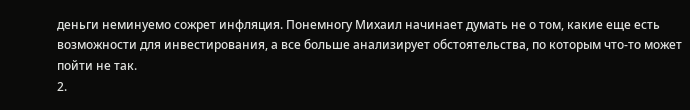деньги неминуемо сожрет инфляция. Понемногу Михаил начинает думать не о том, какие еще есть возможности для инвестирования, а все больше анализирует обстоятельства, по которым что-то может пойти не так.
2.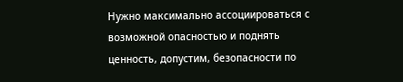Нужно максимально ассоциироваться с возможной опасностью и поднять ценность, допустим, безопасности по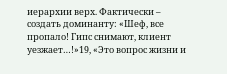иерархии верх. Фактически – создать доминанту: «Шеф, все пропало! Гипс снимают, клиент уезжает…!»19, «Это вопрос жизни и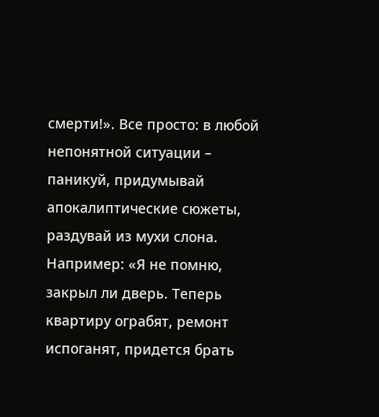смерти!». Все просто: в любой непонятной ситуации – паникуй, придумывай апокалиптические сюжеты, раздувай из мухи слона. Например: «Я не помню, закрыл ли дверь. Теперь квартиру ограбят, ремонт испоганят, придется брать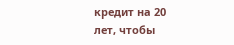кредит на 20 лет, чтобы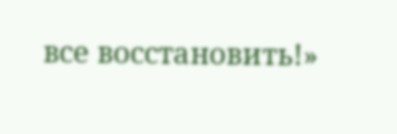все восстановить!»